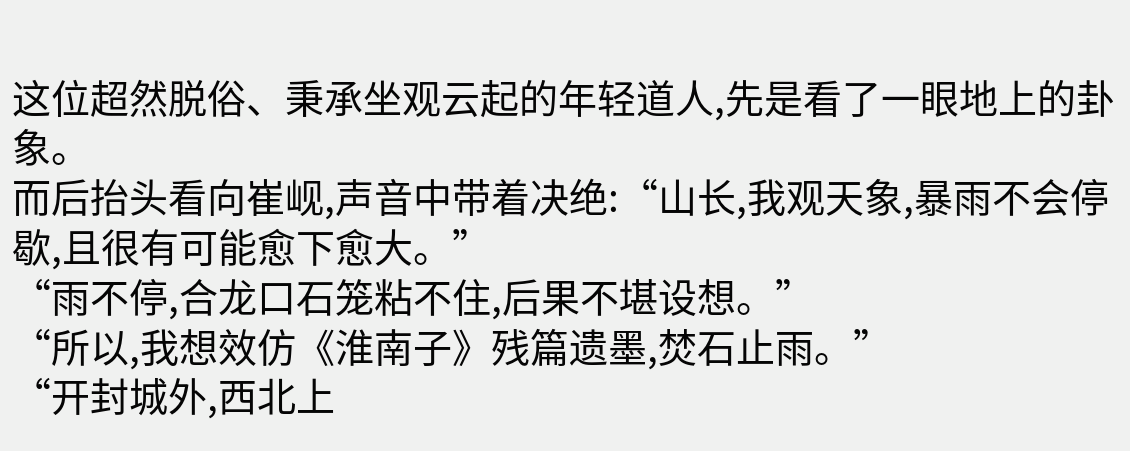这位超然脱俗、秉承坐观云起的年轻道人,先是看了一眼地上的卦象。
而后抬头看向崔岘,声音中带着决绝:“山长,我观天象,暴雨不会停歇,且很有可能愈下愈大。”
“雨不停,合龙口石笼粘不住,后果不堪设想。”
“所以,我想效仿《淮南子》残篇遗墨,焚石止雨。”
“开封城外,西北上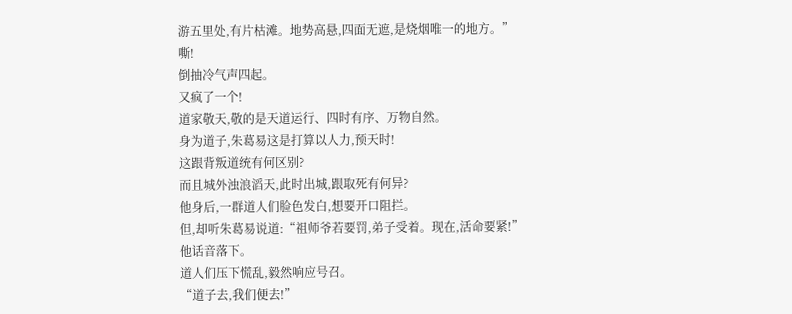游五里处,有片枯滩。地势高悬,四面无遮,是烧烟唯一的地方。”
嘶!
倒抽冷气声四起。
又疯了一个!
道家敬天,敬的是天道运行、四时有序、万物自然。
身为道子,朱葛易这是打算以人力,预天时!
这跟背叛道统有何区别?
而且城外浊浪滔天,此时出城,跟取死有何异?
他身后,一群道人们脸色发白,想要开口阻拦。
但,却听朱葛易说道:“祖师爷若要罚,弟子受着。现在,活命要紧!”
他话音落下。
道人们压下慌乱,毅然响应号召。
“道子去,我们便去!”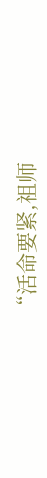“活命要紧,祖师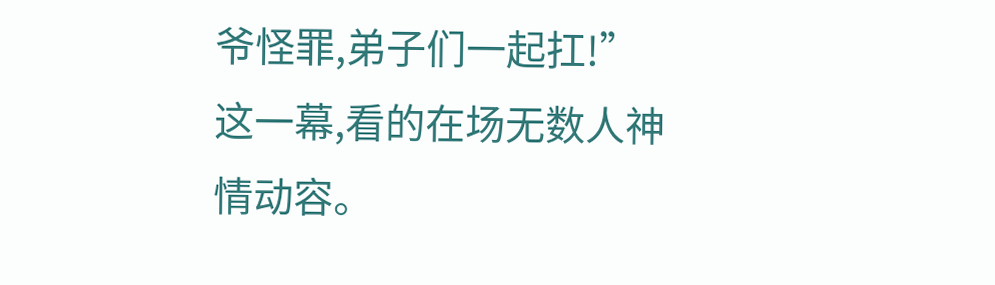爷怪罪,弟子们一起扛!”
这一幕,看的在场无数人神情动容。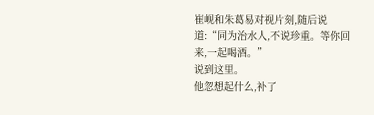崔岘和朱葛易对视片刻,随后说道:“同为治水人,不说珍重。等你回来,一起喝酒。”
说到这里。
他忽想起什么,补了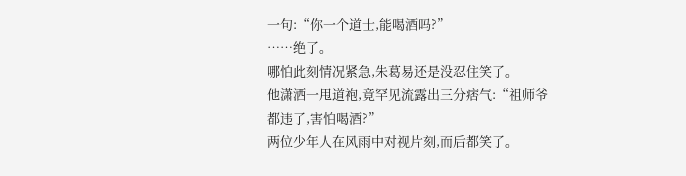一句:“你一个道士,能喝酒吗?”
……绝了。
哪怕此刻情况紧急,朱葛易还是没忍住笑了。
他潇洒一甩道袍,竟罕见流露出三分痞气:“祖师爷都违了,害怕喝酒?”
两位少年人在风雨中对视片刻,而后都笑了。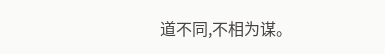道不同,不相为谋。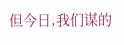但今日,我们谋的